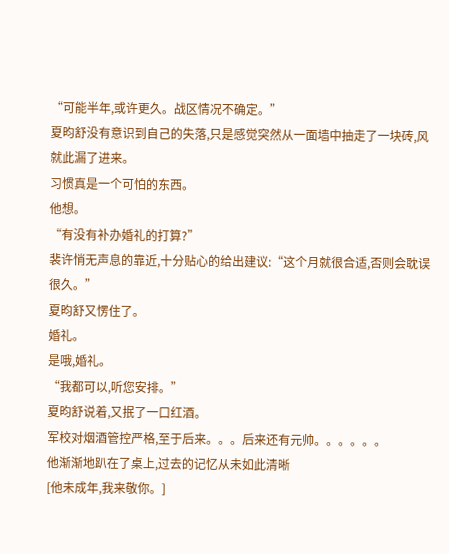“可能半年,或许更久。战区情况不确定。”
夏昀舒没有意识到自己的失落,只是感觉突然从一面墙中抽走了一块砖,风就此漏了进来。
习惯真是一个可怕的东西。
他想。
“有没有补办婚礼的打算?”
裴许悄无声息的靠近,十分贴心的给出建议:“这个月就很合适,否则会耽误很久。”
夏昀舒又愣住了。
婚礼。
是哦,婚礼。
“我都可以,听您安排。”
夏昀舒说着,又抿了一口红酒。
军校对烟酒管控严格,至于后来。。。后来还有元帅。。。。。。
他渐渐地趴在了桌上,过去的记忆从未如此清晰
[他未成年,我来敬你。]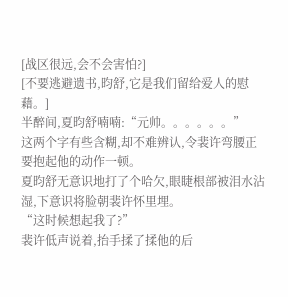[战区很远,会不会害怕?]
[不要逃避遗书,昀舒,它是我们留给爱人的慰藉。]
半醉间,夏昀舒喃喃:“元帅。。。。。。”
这两个字有些含糊,却不难辨认,令裴许弯腰正要抱起他的动作一顿。
夏昀舒无意识地打了个哈欠,眼睫根部被泪水沾湿,下意识将脸朝裴许怀里埋。
“这时候想起我了?”
裴许低声说着,抬手揉了揉他的后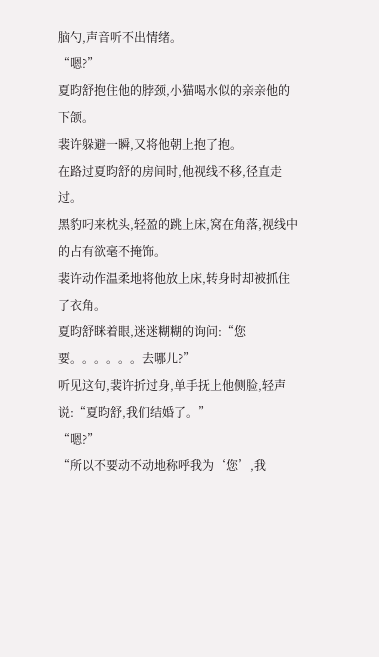脑勺,声音听不出情绪。
“嗯?”
夏昀舒抱住他的脖颈,小猫喝水似的亲亲他的下颌。
裴许躲避一瞬,又将他朝上抱了抱。
在路过夏昀舒的房间时,他视线不移,径直走过。
黑豹叼来枕头,轻盈的跳上床,窝在角落,视线中的占有欲毫不掩饰。
裴许动作温柔地将他放上床,转身时却被抓住了衣角。
夏昀舒眯着眼,迷迷糊糊的询问:“您要。。。。。。去哪儿?”
听见这句,裴许折过身,单手抚上他侧脸,轻声说:“夏昀舒,我们结婚了。”
“嗯?”
“所以不要动不动地称呼我为‘您’,我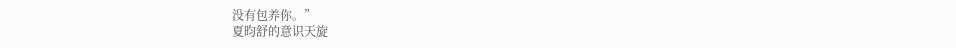没有包养你。”
夏昀舒的意识天旋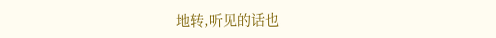地转,听见的话也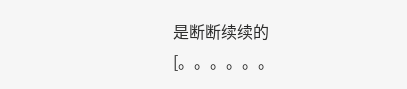是断断续续的
[。。。。。。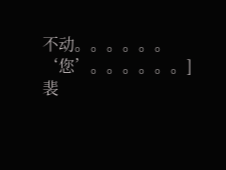不动。。。。。。‘您’。。。。。。]
裴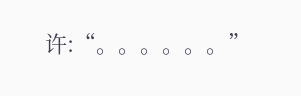许:“。。。。。。”